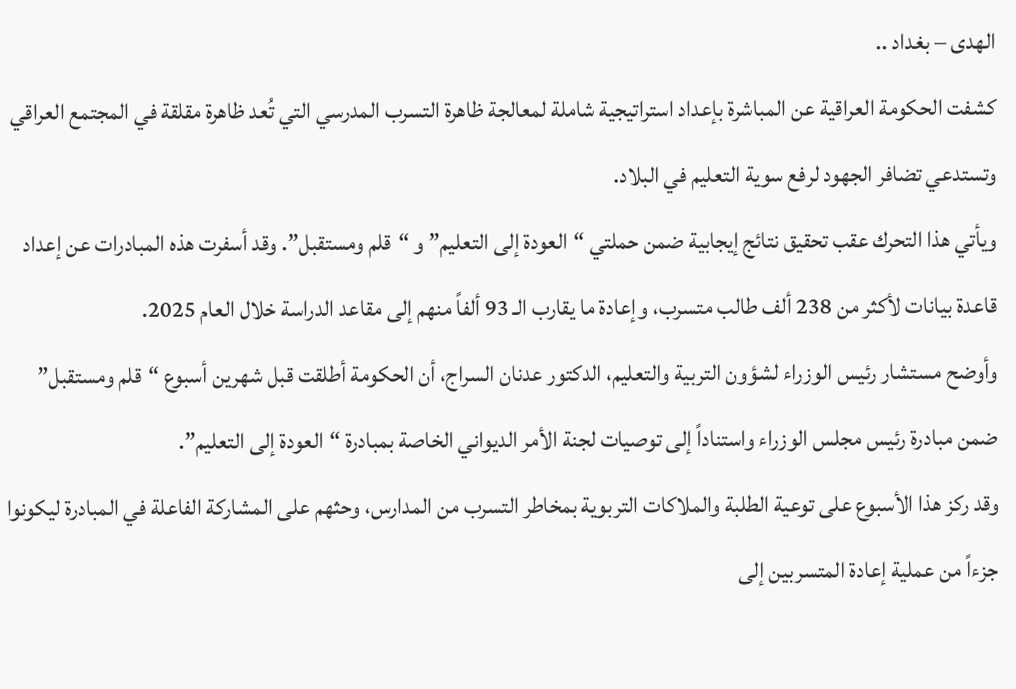الهدى – بغداد ..
كشفت الحكومة العراقية عن المباشرة بإعداد استراتيجية شاملة لمعالجة ظاهرة التسرب المدرسي التي تُعد ظاهرة مقلقة في المجتمع العراقي وتستدعي تضافر الجهود لرفع سوية التعليم في البلاد.
ويأتي هذا التحرك عقب تحقيق نتائج إيجابية ضمن حملتي “العودة إلى التعليم” و “قلم ومستقبل”. وقد أسفرت هذه المبادرات عن إعداد قاعدة بيانات لأكثر من 238 ألف طالب متسرب، وإعادة ما يقارب الـ 93 ألفاً منهم إلى مقاعد الدراسة خلال العام 2025.
وأوضح مستشار رئيس الوزراء لشؤون التربية والتعليم، الدكتور عدنان السراج، أن الحكومة أطلقت قبل شهرين أسبوع “قلم ومستقبل” ضمن مبادرة رئيس مجلس الوزراء واستناداً إلى توصيات لجنة الأمر الديواني الخاصة بمبادرة “العودة إلى التعليم”.
وقد ركز هذا الأسبوع على توعية الطلبة والملاكات التربوية بمخاطر التسرب من المدارس، وحثهم على المشاركة الفاعلة في المبادرة ليكونوا جزءاً من عملية إعادة المتسربين إلى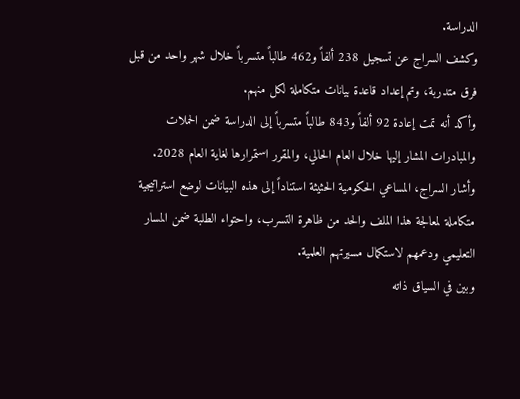الدراسة.
وكشف السراج عن تسجيل 238 ألفاً و462 طالباً متسرباً خلال شهر واحد من قبل فرق متدربة، وتم إعداد قاعدة بيانات متكاملة لكل منهم.
وأكد أنه تمت إعادة 92 ألفاً و843 طالباً متسرباً إلى الدراسة ضمن الحملات والمبادرات المشار إليها خلال العام الحالي، والمقرر استمرارها لغاية العام 2028.
وأشار السراج، المساعي الحكومية الحثيثة استناداً إلى هذه البيانات لوضع استراتيجية متكاملة لمعالجة هذا الملف والحد من ظاهرة التسرب، واحتواء الطلبة ضمن المسار التعليمي ودعمهم لاستكمال مسيرتهم العلمية.
وبين في السياق ذاته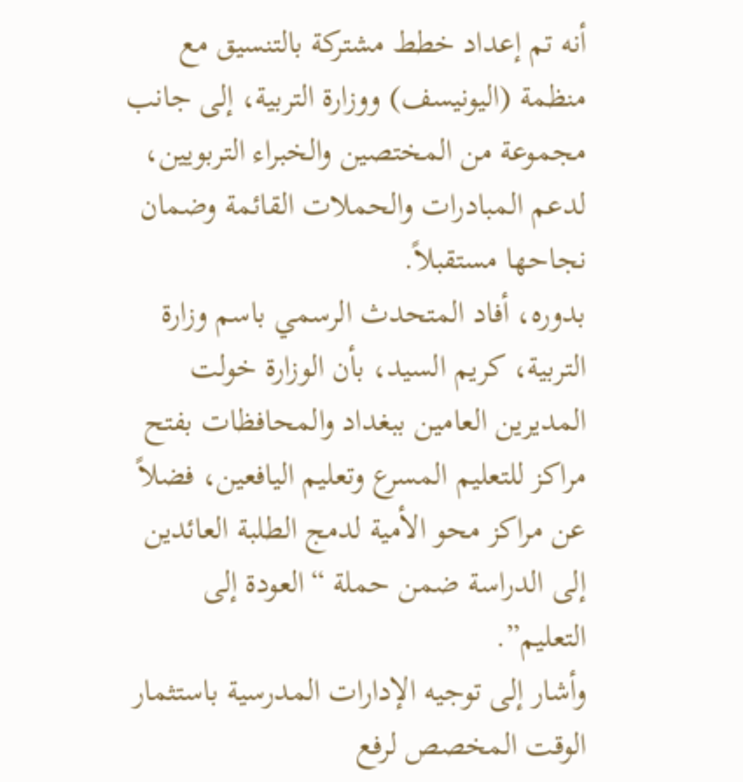أنه تم إعداد خطط مشتركة بالتنسيق مع منظمة (اليونيسف) ووزارة التربية، إلى جانب مجموعة من المختصين والخبراء التربويين، لدعم المبادرات والحملات القائمة وضمان نجاحها مستقبلاً.
بدوره، أفاد المتحدث الرسمي باسم وزارة التربية، كريم السيد، بأن الوزارة خولت المديرين العامين ببغداد والمحافظات بفتح مراكز للتعليم المسرع وتعليم اليافعين، فضلاً عن مراكز محو الأمية لدمج الطلبة العائدين إلى الدراسة ضمن حملة “العودة إلى التعليم”.
وأشار إلى توجيه الإدارات المدرسية باستثمار الوقت المخصص لرفع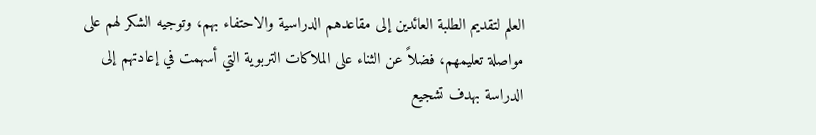العلم لتقديم الطلبة العائدين إلى مقاعدهم الدراسية والاحتفاء بهم، وتوجيه الشكر لهم على مواصلة تعليمهم، فضلاً عن الثناء على الملاكات التربوية التي أسهمت في إعادتهم إلى الدراسة بهدف تشجيع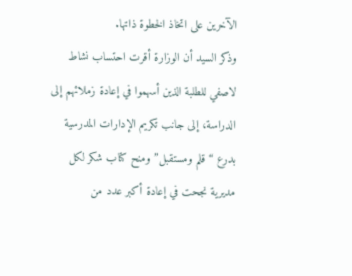الآخرين على اتخاذ الخطوة ذاتها.
وذكر السيد أن الوزارة أقرت احتساب نشاط لاصفي للطلبة الذين أسهموا في إعادة زملائهم إلى الدراسة، إلى جانب تكريم الإدارات المدرسية بدرع “قلم ومستقبل” ومنح كتاب شكر لكل مديرية نجحت في إعادة أكبر عدد من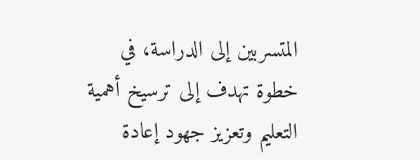المتسربين إلى الدراسة، في خطوة تهدف إلى ترسيخ أهمية التعليم وتعزيز جهود إعادة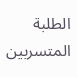الطلبة المتسربين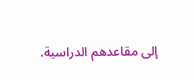إلى مقاعدهم الدراسية.